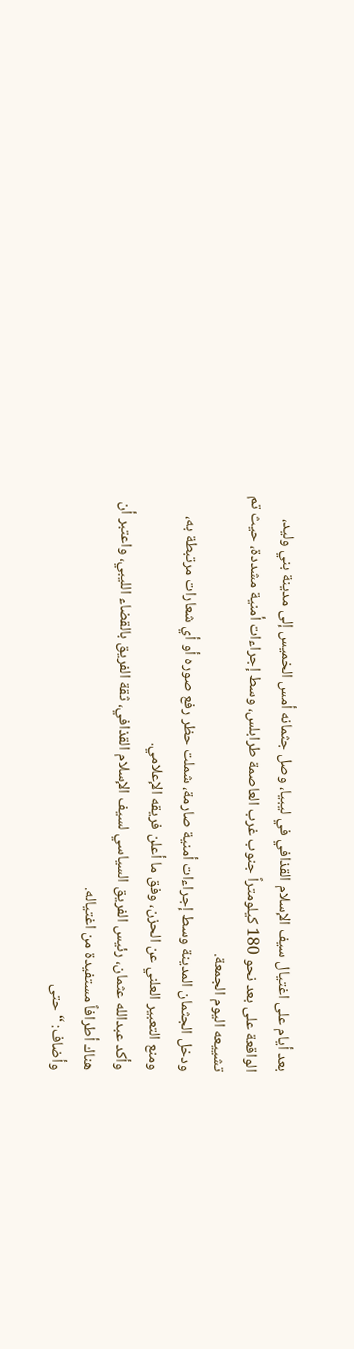بعد أيام على اغتيال سيف الإسلام القذافي في ليبيا، وصل جثمانه أمس الخميس إلى مدينة بني وليد، الواقعة على بعد نحو 180 كيلومتراً جنوب غرب العاصمة طرابلس، وسط إجراءات أمنية مشددة، حيث تم تشييعه اليوم الجمعة.
ودخل الجثمان المدينة وسط إجراءات أمنية صارمة، شملت حظر رفع صوره أو أي شعارات مرتبطة به، ومنع التعبير العلني عن الحزن، وفق ما أعلن فريقه الإعلامي.
وأكد عبدالله عثمان، رئيس الفريق السياسي لسيف الإسلام القذافي، ثقة الفريق بالقضاء الليبي، واعتبر أن هناك أطرافاً مستفيدة من اغتياله.
وأضاف: “حتى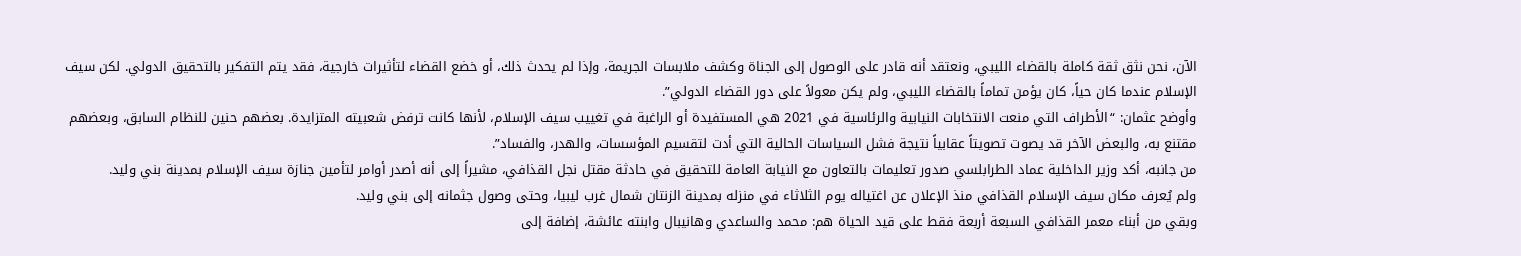الآن، نحن نثق ثقة كاملة بالقضاء الليبي، ونعتقد أنه قادر على الوصول إلى الجناة وكشف ملابسات الجريمة، وإذا لم يحدث ذلك، أو خضع القضاء لتأثيرات خارجية، فقد يتم التفكير بالتحقيق الدولي. لكن سيف الإسلام عندما كان حياً، كان يؤمن تماماً بالقضاء الليبي، ولم يكن معولاً على دور القضاء الدولي”.
وأوضح عثمان: “الأطراف التي منعت الانتخابات النيابية والرئاسية في 2021 هي المستفيدة أو الراغبة في تغييب سيف الإسلام، لأنها كانت ترفض شعبيته المتزايدة. بعضهم حنين للنظام السابق، وبعضهم مقتنع به، والبعض الآخر قد يصوت تصويتاً عقابياً نتيجة فشل السياسات الحالية التي أدت لتقسيم المؤسسات، والهدر، والفساد”.
من جانبه، أكد وزير الداخلية عماد الطرابلسي صدور تعليمات بالتعاون مع النيابة العامة للتحقيق في حادثة مقتل نجل القذافي، مشيراً إلى أنه أصدر أوامر لتأمين جنازة سيف الإسلام بمدينة بني وليد.
ولم يُعرف مكان سيف الإسلام القذافي منذ الإعلان عن اغتياله يوم الثلاثاء في منزله بمدينة الزنتان شمال غرب ليبيا، وحتى وصول جثمانه إلى بني وليد.
وبقي من أبناء معمر القذافي السبعة أربعة فقط على قيد الحياة هم: محمد والساعدي وهانيبال وابنته عائشة، إضافة إلى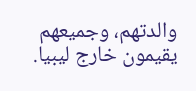والدتهم، وجميعهم يقيمون خارج ليبيا.